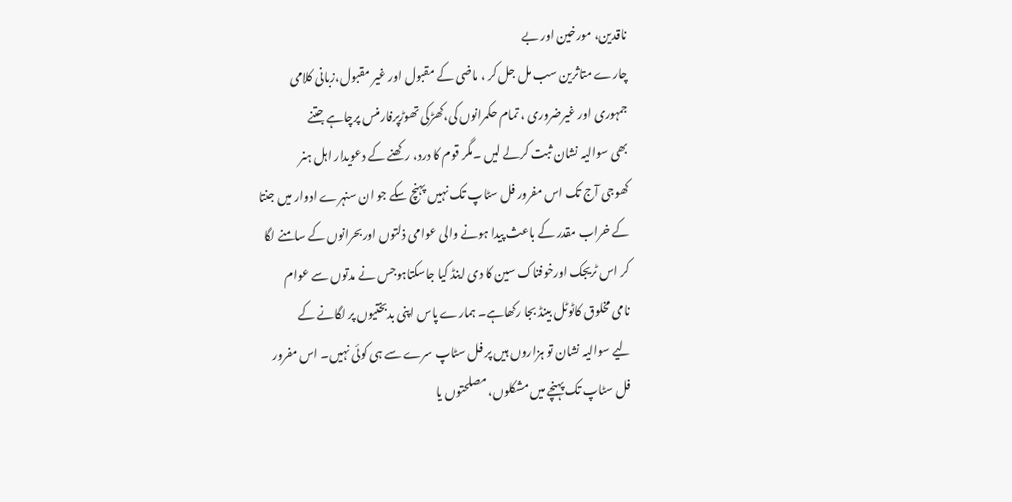ناقدین، مورخین اور بے
چارے متاثرین سب مل جل کر ، ماضی کے مقبول اور غیر مقبول،زبانی کلامی
جمہوری اور غیرضروری ، تمام حکمرانوں کی،کھڑکی تھوڑپرفارمنس پرچاہے جتنے
بھی سوالیہ نشان ثبت کرلے لیں ۔مگر قوم کا درد، رکھنے کے دعویدار اہل ہنر
کھوجی آج تک اس مفرور فل سٹاپ تک نہیں پہنچ سکے جو ان سنہرے ادوار میں جنتا
کے خراب مقدر کے باعث پیدا ہونے والی عوامی ذلتوں اوربحرانوں کے سامنے لگا
کر اس ٹریجک اورخوفناک سین کا دی اینڈ کیا جاسکتاہوجس نے مدتوں سے عوام
نامی مخلوق کاٹوٹل بینڈ بجا رکھاہے۔ ہمارے پاس اپنی بدبختیوں پر لگانے کے
لیے سوالیہ نشان تو ہزاروں ہیں پر فل سٹاپ سرے سے ہی کوئی نہیں۔ اس مفرور
فل سٹاپ تک پہنچے میں مشکلوں، مصلحتوں یا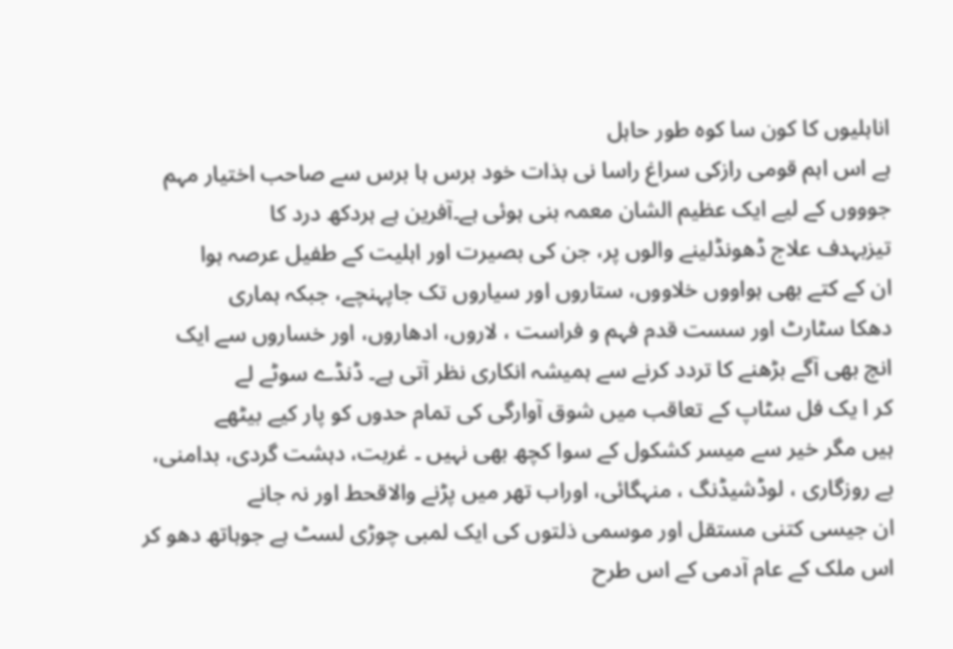اناہلیوں کا کون سا کوہ طور حاہل
ہے اس اہم قومی رازکی سراغ راسا نی بذات خود برس ہا برس سے صاحب اختیار مہم
جوووں کے لیے ایک عظیم الشان معمہ بنی ہوئی ہے۔آفرین ہے ہردکھ درد کا
تیزبہدف علاج ڈھونڈلینے والوں پر، جن کی بصیرت اور اہلیت کے طفیل عرصہ ہوا
ان کے کتے بھی ہواووں خلاووں، ستاروں اور سیاروں تک جاپہنچے، جبکہ ہماری
دھکا سٹارٹ اور سست قدم فہم و فراست ، لاروں، ادھاروں، اور خساروں سے ایک
انچ بھی آگے بڑھنے کا تردد کرنے سے ہمیشہ انکاری نظر آتی ہے۔ ڈنڈے سوٹے لے
کر ا یک فل سٹاپ کے تعاقب میں شوق آوارگی کی تمام حدوں کو پار کیے بیٹھے
ہیں مگر خیر سے میسر کشکول کے سوا کچھ بھی نہیں ۔ غربت، دہشت گردی، بدامنی،
بے روزگاری ، لوڈشیڈنگ ، منہگائی، اوراب تھر میں پڑنے والاقحط اور نہ جانے
ان جیسی کتنی مستقل اور موسمی ذلتوں کی ایک لمبی چوڑی لسٹ ہے جوہاتھ دھو کر
اس ملک کے عام آدمی کے اس طرح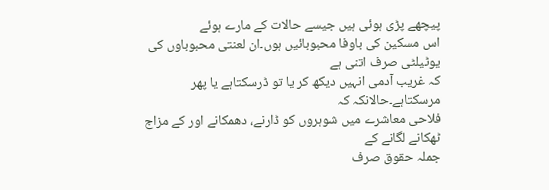پیچھے پڑی ہوئی ہیں جیسے حالات کے مارے ہوئے
اس مسکین کی باوفا محبوبائیں ہوں۔ان لعنتی محبوباوں کی یوٹیلٹی صرف اتنی ہے
کہ غریب آدمی انہیں دیکھ کر یا تو ڈرسکتاہے یا پھر مرسکتاہے۔حالانکہ کہ
فلاحی معاشرے میں شوہروں کو ڈارنے، دھمکانے اور کے مزاج ٹھکانے لگانے کے
جملہ حقوق صرف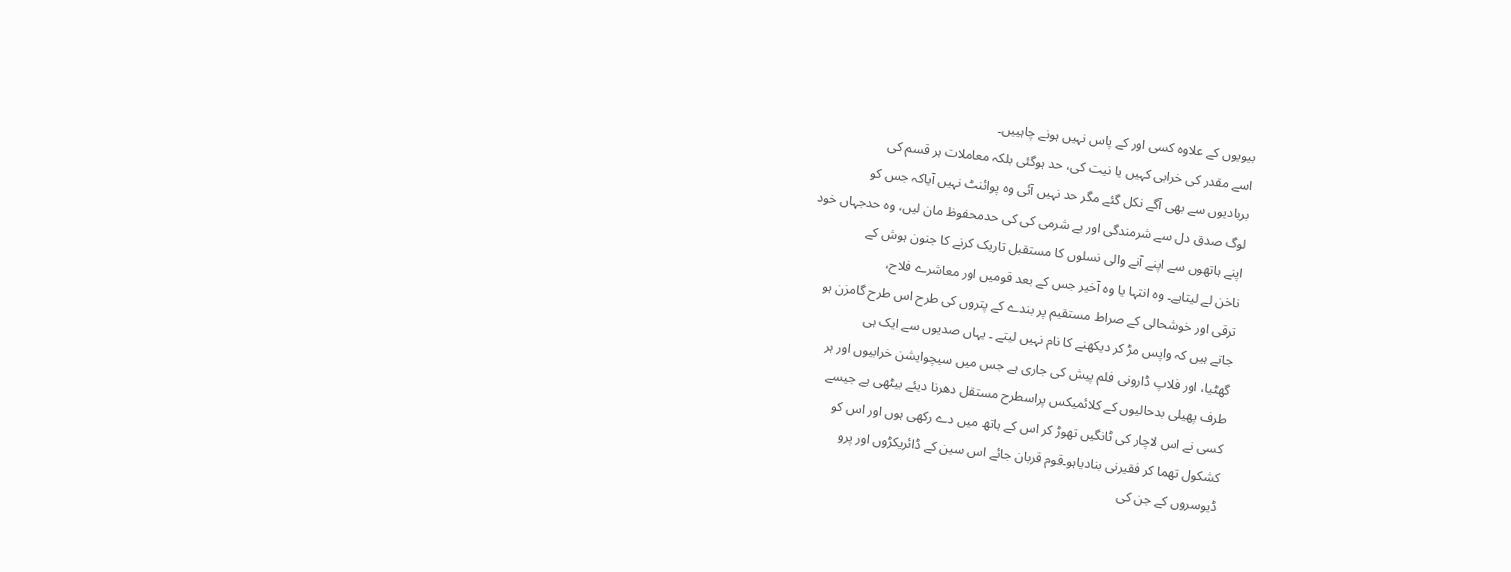بیویوں کے علاوہ کسی اور کے پاس نہیں ہونے چاہییں۔
اسے مقدر کی خرابی کہیں یا نیت کی، حد ہوگئی بلکہ معاملات ہر قسم کی
بربادیوں سے بھی آگے نکل گئے مگر حد نہیں آئی وہ پوائنٹ نہیں آیاکہ جس کو
لوگ صدق دل سے شرمندگی اور بے شرمی کی کی حدمحفوظ مان لیں، وہ حدجہاں خود
اپنے ہاتھوں سے اپنے آنے والی نسلوں کا مستقبل تاریک کرنے کا جنون ہوش کے
ناخن لے لیتاہے۔ وہ انتہا یا وہ آخیر جس کے بعد قومیں اور معاشرے فلاح،
ترقی اور خوشحالی کے صراط مستقیم پر بندے کے پتروں کی طرح اس طرح گامزن ہو
جاتے ہیں کہ واپس مڑ کر دیکھنے کا نام نہیں لیتے ۔ یہاں صدیوں سے ایک ہی
گھٹیا، اور فلاپ ڈارونی فلم پیش کی جاری ہے جس میں سیچوایشن خرابیوں اور ہر
طرف پھیلی بدحالیوں کے کلائمیکس پراسطرح مستقل دھرنا دیئے بیٹھی ہے جیسے
کسی نے اس لاچار کی ٹانگیں تھوڑ کر اس کے ہاتھ میں دے رکھی ہوں اور اس کو
کشکول تھما کر فقیرنی بنادیاہو۔قوم قربان جائے اس سین کے ڈائریکڑوں اور پرو
ڈیوسروں کے جن کی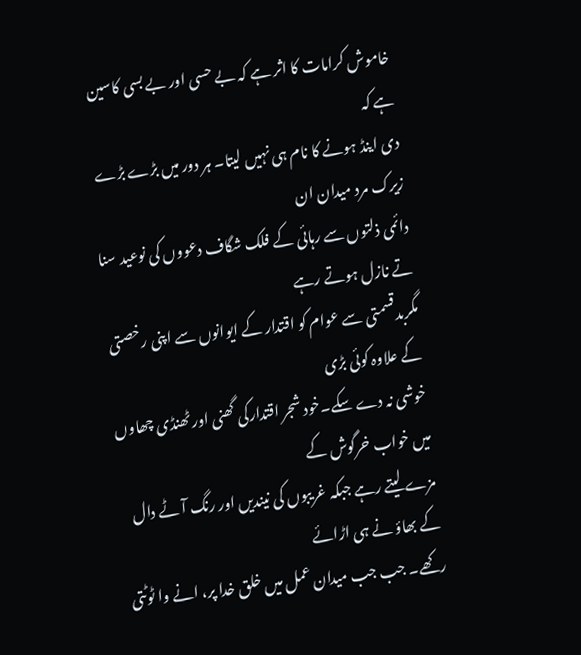خاموش کرامات کا اثر ہے کہ بے حسی اور بے بسی کاسین ہے کہ
دی اینڈ ہونے کا نام ہی نہیں لیتا۔ ہر دور میں بڑے بڑے زیرک مرد میدان ان
دائمی ذلتوں سے رہائی کے فلک شگاف دعووں کی نوعید سنا تے نازل ہوتے رہے
مگربدقسمتی سے عوام کو اقتدار کے ایوانوں سے اپنی رخصتی کے علاوہ کوئی بڑی
خوشی نہ دے سکے۔خود شجر اقتدارکی گھنی اور ٹھنڈی چھاوں میں خواب خرگوش کے
مزے لیتے رہے جبکہ غریبوں کی نیندیں اور رنگ آٹے دال کے بھاؤ نے ہی اڑائے
رکھے۔ جب جب میدان عمل میں خلق خدا پر، انے وا ٹوٹتی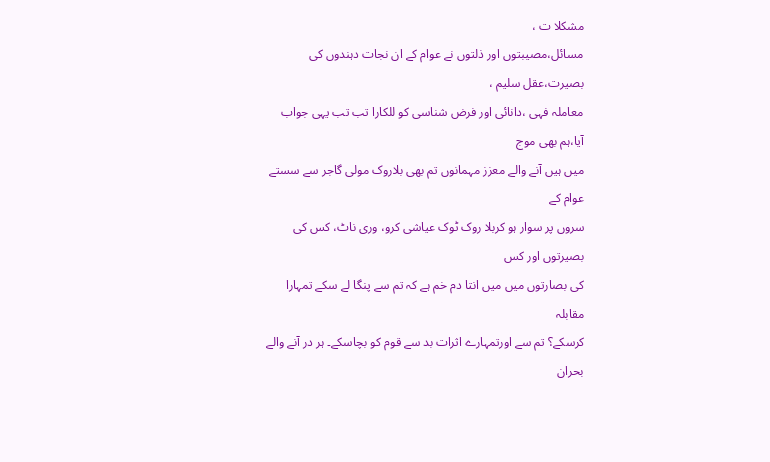مشکلا ت ،
مسائل،مصیبتوں اور ذلتوں نے عوام کے ان نجات دہندوں کی بصیرت،عقل سلیم ،
معاملہ فہی ،دانائی اور فرض شناسی کو للکارا تب تب یہی جواب آیا،ہم بھی موج
میں ہیں آنے والے معزز مہمانوں تم بھی بلاروک مولی گاجر سے سستے عوام کے
سروں پر سوار ہو کربلا روک ٹوک عیاشی کرو، وری ناٹ، کس کی بصیرتوں اور کس
کی بصارتوں میں میں انتا دم خم ہے کہ تم سے پنگا لے سکے تمہارا مقابلہ
کرسکے؟ تم سے اورتمہارے اثرات بد سے قوم کو بچاسکے۔ ہر در آنے والے بحران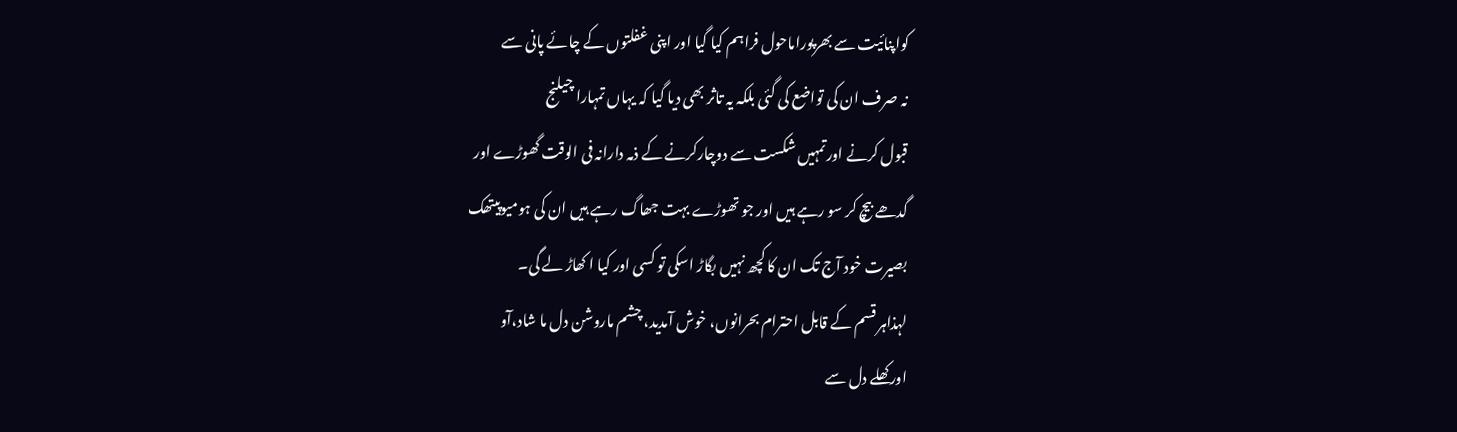کواپنائیت سے بھرپوراماحول فراہم کیا گیا اور اپنی غفلتوں کے چائے پانی سے
نہ صرف ان کی تواضع کی گئی بلکہ یہ تاثر بھی دیا گیا کہ یہاں تمہارا چیلنج
قبول کرنے اورتمہیں شکست سے دوچارکرنے کے ذمہ دارانہ فی الوقت گھوڑے اور
گدھے بیچ کر سو رہے ہیں اور جو تھوڑے بہت جھاگ رہے ہیں ان کی ہومیوپیتھک
بصیرت خود آج تک ان کا کچھ نہیں بگاڑ اسکی تو کسی اور کیا ا کھاڑ لے گی۔
لہذاہر قسم کے قابل احترام بحرانوں، خوش آمدید، چشم ماروشن دل ما شاد،آو
اورکھلے دل سے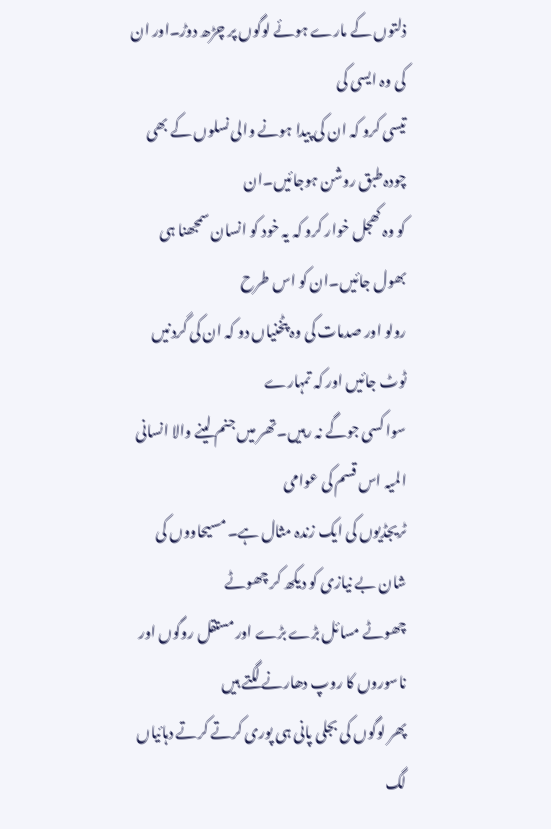ذلتوں کے مارے ہوئے لوگوں پر چڑھ دوڑ۔اور ان کی وہ ایسی کی
تیسی کرو کہ ان کی پیدا ہونے والی نسلوں کے بھی چودہ طبق روشن ہوجائیں۔ان
کو وہ کھجل خوار کرو کہ یہ خود کو انسان سمجھنا ہی بھول جائیں۔ان کو اس طرح
رولو اور صدمات کی وہ پٹخنیاں دو کہ ان کی گردنیں ٹوٹ جائیں اور کہ تمہارے
سوا کسی جوگے نہ رہیں۔تھر میں جنم لینے والا انسانی المیہ اس قسم کی عوامی
ٹریجڈیوں کی ایک زندہ مثال ہے۔ مسیحاووں کی شان بے نیازی کو دیکھ کر چھوٹے
چھوٹے مسائل بڑے بڑے اور مستقل روگوں اور ناسوروں کا روپ دھارنے لگتے ہیں
پھر لوگوں کی بجلی پانی ہی پوری کرتے کرتے دہائیاں لگ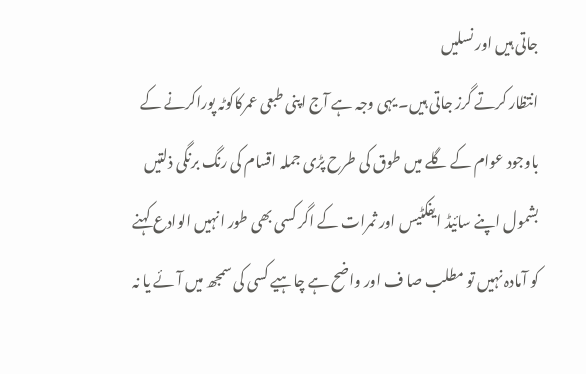جاتی ہیں اور نسلیں
انتظار کرتے گرز جاتی ہیں۔ یہی وجہ ہے آج اپنی طبعی عمرکاکوٹہ پوراکرنے کے
باوجود عوام کے گلے میں طوق کی طرح پڑی جملہ اقسام کی رنگ برنگی ذلتیں
بشمول اپنے سائیڈ ایفکٹیس اور ثمرات کے اگر کسی بھی طور انہیں الوادع کہنے
کو آمادہ نہیں تو مطلب صا ف اور واضح ہے چاہیے کسی کی سمجھ میں آئے یا نہ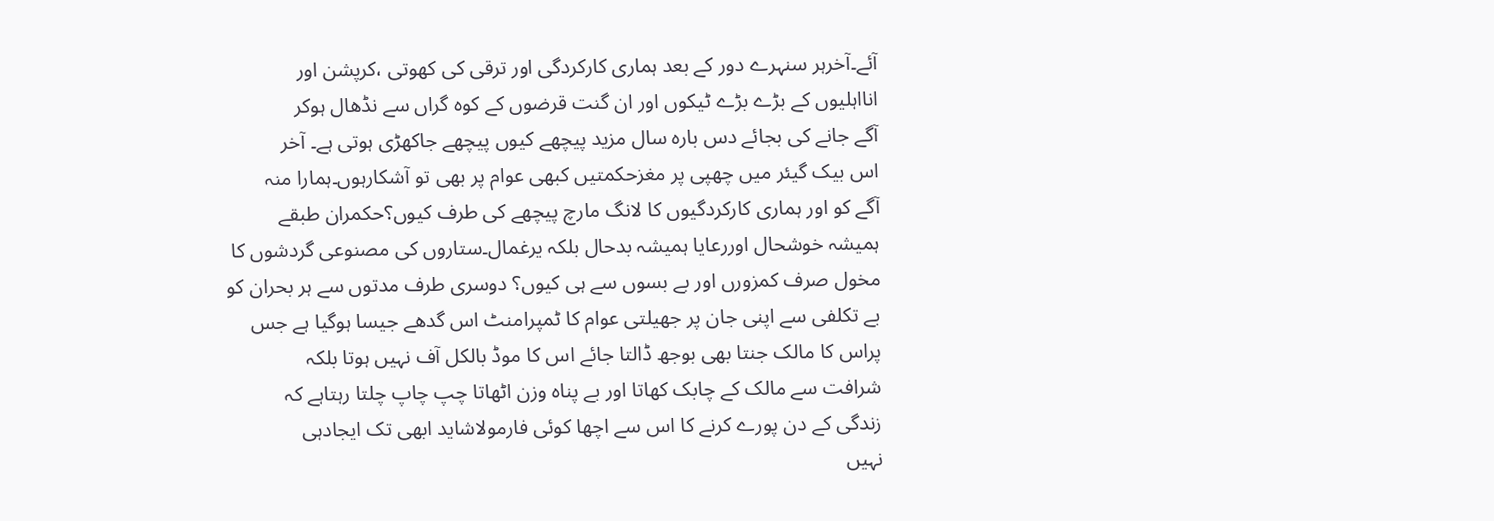آئے۔آخرہر سنہرے دور کے بعد ہماری کارکردگی اور ترقی کی کھوتی ،کرپشن اور
انااہلیوں کے بڑے بڑے ٹیکوں اور ان گنت قرضوں کے کوہ گراں سے نڈھال ہوکر
آگے جانے کی بجائے دس بارہ سال مزید پیچھے کیوں پیچھے جاکھڑی ہوتی ہے۔ آخر
اس بیک گیئر میں چھپی پر مغزحکمتیں کبھی عوام پر بھی تو آشکارہوں۔ہمارا منہ
آگے کو اور ہماری کارکردگیوں کا لانگ مارچ پیچھے کی طرف کیوں؟حکمران طبقے
ہمیشہ خوشحال اوررعایا ہمیشہ بدحال بلکہ یرغمال۔ستاروں کی مصنوعی گردشوں کا
مخول صرف کمزورں اور بے بسوں سے ہی کیوں؟ دوسری طرف مدتوں سے ہر بحران کو
بے تکلفی سے اپنی جان پر جھیلتی عوام کا ٹمپرامنٹ اس گدھے جیسا ہوگیا ہے جس
پراس کا مالک جنتا بھی بوجھ ڈالتا جائے اس کا موڈ بالکل آف نہیں ہوتا بلکہ
شرافت سے مالک کے چابک کھاتا اور بے پناہ وزن اٹھاتا چپ چاپ چلتا رہتاہے کہ
زندگی کے دن پورے کرنے کا اس سے اچھا کوئی فارمولاشاید ابھی تک ایجادہی
نہیں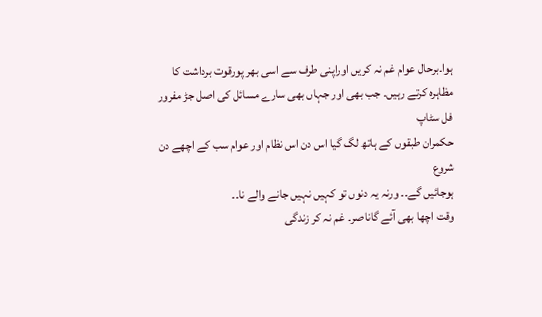ہوا۔برحال عوام غم نہ کریں اوراپنی طرف سے اسی بھر پورقوت برداشت کا
مظاہرہ کرتے رہیں۔ جب بھی اور جہاں بھی سارے مسائل کی اصل جڑ مفرور فل سٹاپ
حکمران طبقوں کے ہاتھ لگ گیا اس دن اس نظام اور عوام سب کے اچھے دن شروع
ہوجائیں گے۔۔ ورنہ یہ دنوں تو کہیں نہیں جانے والے نا۔۔
وقت اچھا بھی آئے گاناصر۔ غم نہ کر زندگی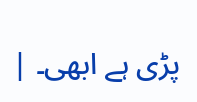پڑی ہے ابھی۔ |